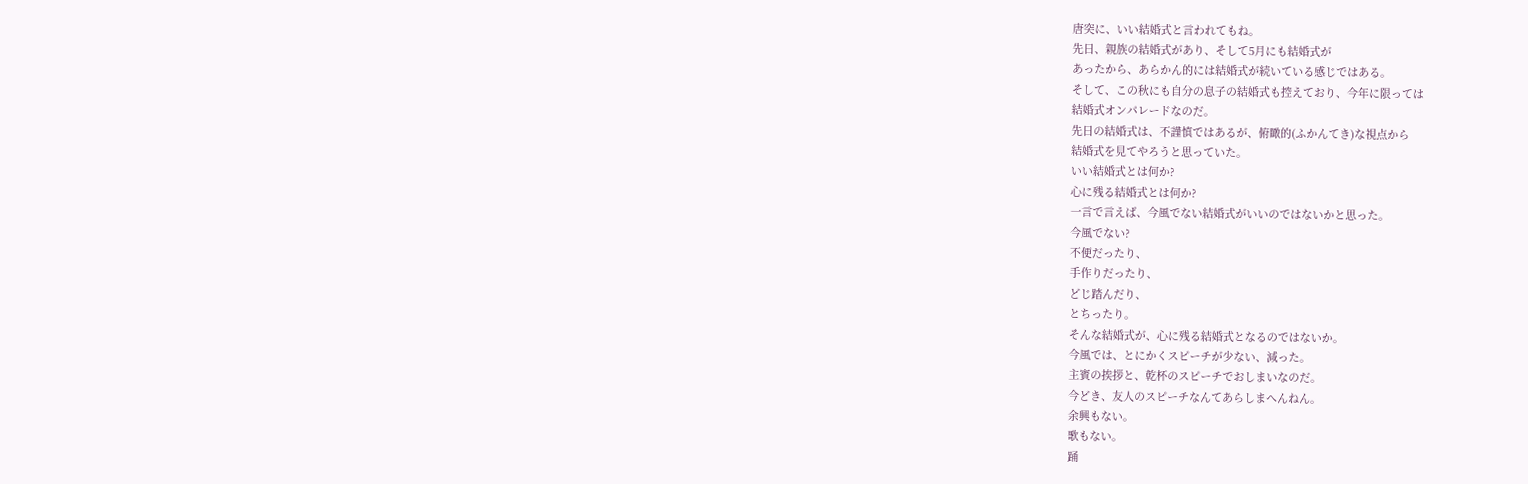唐突に、いい結婚式と言われてもね。
先日、親族の結婚式があり、そして5月にも結婚式が
あったから、あらかん的には結婚式が続いている感じではある。
そして、この秋にも自分の息子の結婚式も控えており、今年に限っては
結婚式オンパレードなのだ。
先日の結婚式は、不謹慎ではあるが、俯瞰的(ふかんてき)な視点から
結婚式を見てやろうと思っていた。
いい結婚式とは何か?
心に残る結婚式とは何か?
一言で言えば、今風でない結婚式がいいのではないかと思った。
今風でない?
不便だったり、
手作りだったり、
どじ踏んだり、
とちったり。
そんな結婚式が、心に残る結婚式となるのではないか。
今風では、とにかくスピーチが少ない、減った。
主賓の挨拶と、乾杯のスピーチでおしまいなのだ。
今どき、友人のスピーチなんてあらしまへんねん。
余興もない。
歌もない。
踊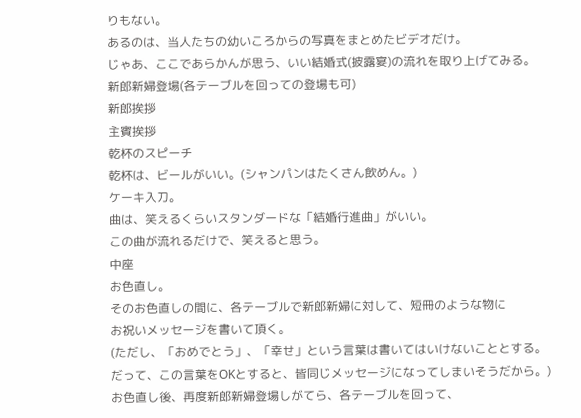りもない。
あるのは、当人たちの幼いころからの写真をまとめたビデオだけ。
じゃあ、ここであらかんが思う、いい結婚式(披露宴)の流れを取り上げてみる。
新郎新婦登場(各テーブルを回っての登場も可)
新郎挨拶
主賓挨拶
乾杯のスピーチ
乾杯は、ビールがいい。(シャンパンはたくさん飲めん。)
ケーキ入刀。
曲は、笑えるくらいスタンダードな「結婚行進曲」がいい。
この曲が流れるだけで、笑えると思う。
中座
お色直し。
そのお色直しの間に、各テーブルで新郎新婦に対して、短冊のような物に
お祝いメッセージを書いて頂く。
(ただし、「おめでとう」、「幸せ」という言葉は書いてはいけないこととする。
だって、この言葉をOKとすると、皆同じメッセージになってしまいそうだから。)
お色直し後、再度新郎新婦登場しがてら、各テーブルを回って、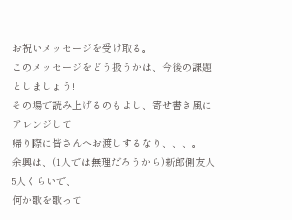お祝いメッセージを受け取る。
このメッセージをどう扱うかは、今後の課題としましょう!
その場で読み上げるのもよし、寄せ書き風にアレンジして
帰り際に皆さんへお渡しするなり、、、。
余興は、(1人では無理だろうから)新郎側友人5人くらいで、
何か歌を歌って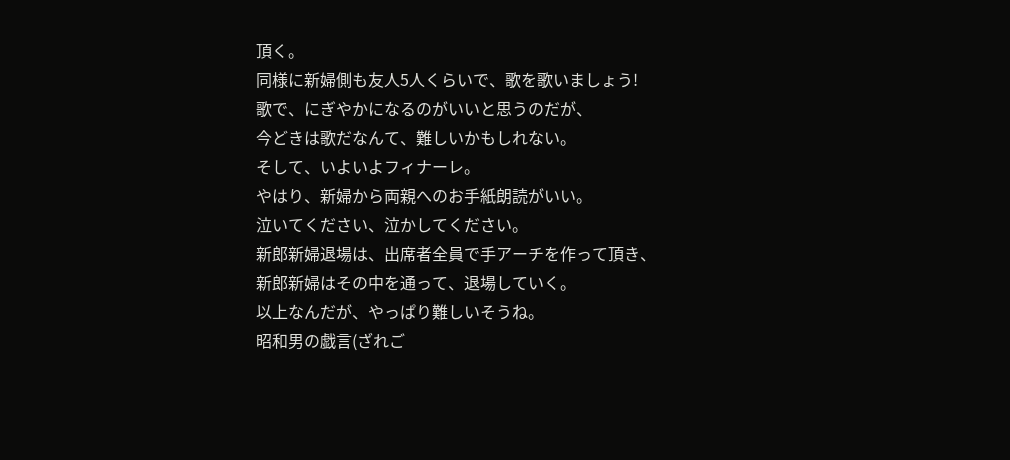頂く。
同様に新婦側も友人5人くらいで、歌を歌いましょう!
歌で、にぎやかになるのがいいと思うのだが、
今どきは歌だなんて、難しいかもしれない。
そして、いよいよフィナーレ。
やはり、新婦から両親へのお手紙朗読がいい。
泣いてください、泣かしてください。
新郎新婦退場は、出席者全員で手アーチを作って頂き、
新郎新婦はその中を通って、退場していく。
以上なんだが、やっぱり難しいそうね。
昭和男の戯言(ざれご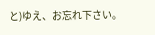と)ゆえ、お忘れ下さい。